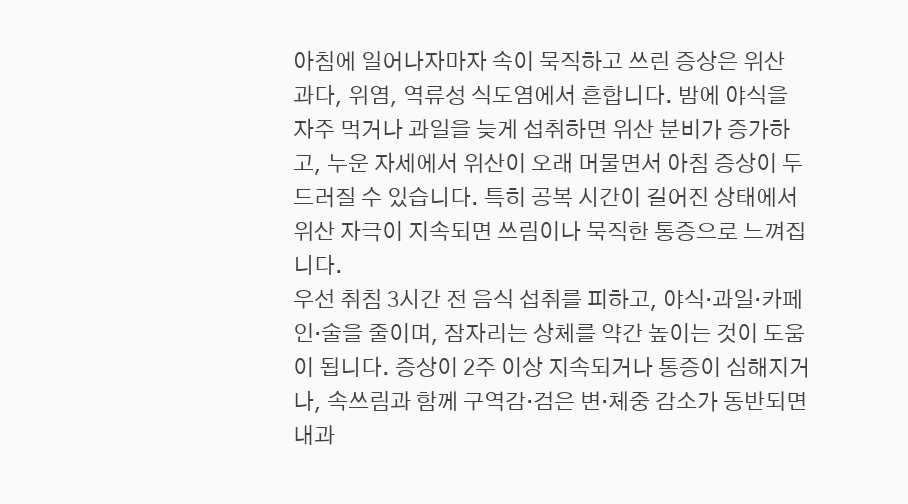아침에 일어나자마자 속이 묵직하고 쓰린 증상은 위산 과다, 위염, 역류성 식도염에서 흔합니다. 밤에 야식을 자주 먹거나 과일을 늦게 섭취하면 위산 분비가 증가하고, 누운 자세에서 위산이 오래 머물면서 아침 증상이 두드러질 수 있습니다. 특히 공복 시간이 길어진 상태에서 위산 자극이 지속되면 쓰림이나 묵직한 통증으로 느껴집니다.
우선 취침 3시간 전 음식 섭취를 피하고, 야식·과일·카페인·술을 줄이며, 잠자리는 상체를 약간 높이는 것이 도움이 됩니다. 증상이 2주 이상 지속되거나 통증이 심해지거나, 속쓰림과 함께 구역감·검은 변·체중 감소가 동반되면 내과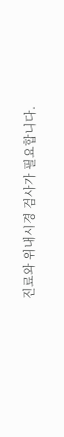진료와 위내시경 검사가 필요합니다.